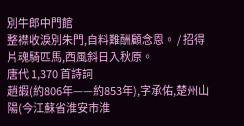別牛郎中門館
整襟收淚別朱門,自料難酬顧念恩。 / 招得片魂騎匹馬,西風斜日入秋原。
唐代 1,370 首詩詞
趙嘏(約806年——約853年),字承佑,楚州山陽(今江蘇省淮安市淮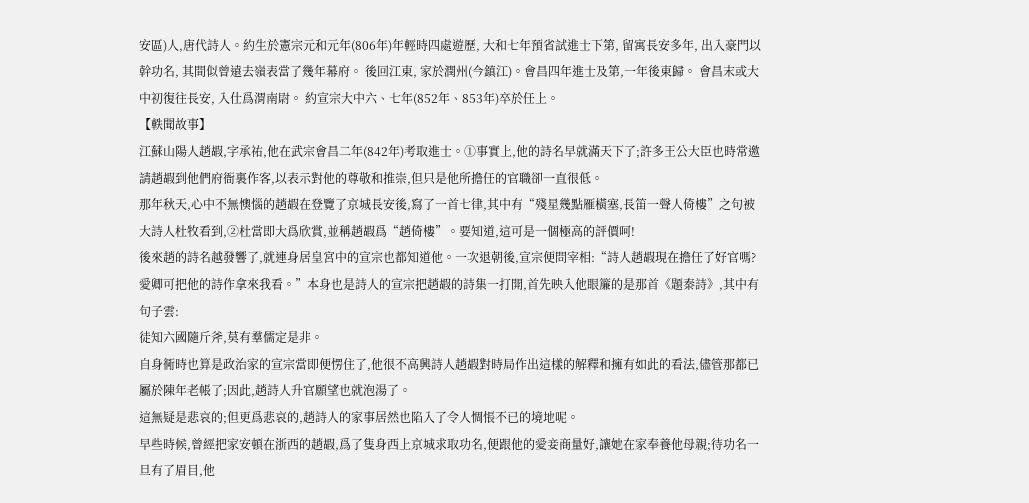安區)人,唐代詩人。約生於憲宗元和元年(806年)年輕時四處遊歷, 大和七年預省試進士下第, 留寓長安多年, 出入豪門以幹功名, 其間似曾遠去嶺表當了幾年幕府。 後回江東, 家於潤州(今鎮江)。會昌四年進士及第,一年後東歸。 會昌末或大中初復往長安, 入仕爲渭南尉。 約宣宗大中六、七年(852年、853年)卒於任上。
【軼聞故事】
江蘇山陽人趙嘏,字承祐,他在武宗會昌二年(842年)考取進士。①事實上,他的詩名早就滿天下了;許多王公大臣也時常邀請趙嘏到他們府衙裏作客,以表示對他的尊敬和推崇,但只是他所擔任的官職卻一直很低。
那年秋天,心中不無懊惱的趙嘏在登覽了京城長安後,寫了一首七律,其中有“殘星幾點雁橫塞,長笛一聲人倚樓”之句被大詩人杜牧看到,②杜當即大爲欣賞,並稱趙嘏爲“趙倚樓”。要知道,這可是一個極高的評價呵!
後來趙的詩名越發響了,就連身居皇宮中的宣宗也都知道他。一次退朝後,宣宗便問宰相:“詩人趙嘏現在擔任了好官嗎?愛卿可把他的詩作拿來我看。”本身也是詩人的宣宗把趙嘏的詩集一打開,首先映入他眼簾的是那首《題秦詩》,其中有句子雲:
徒知六國隨斤斧,莫有羣儒定是非。
自身衕時也算是政治家的宣宗當即便愣住了,他很不高興詩人趙嘏對時局作出這樣的解釋和擁有如此的看法,儘管那都已屬於陳年老帳了;因此,趙詩人升官願望也就泡湯了。
這無疑是悲哀的;但更爲悲哀的,趙詩人的家事居然也陷入了令人惆悵不已的境地呢。
早些時候,曾經把家安頓在浙西的趙嘏,爲了隻身西上京城求取功名,便跟他的愛妾商量好,讓她在家奉養他母親;待功名一旦有了眉目,他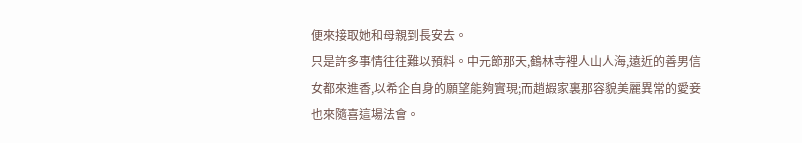便來接取她和母親到長安去。
只是許多事情往往難以預料。中元節那天,鶴林寺裡人山人海,遠近的善男信女都來進香,以希企自身的願望能夠實現;而趙嘏家裏那容貌美麗異常的愛妾也來隨喜這場法會。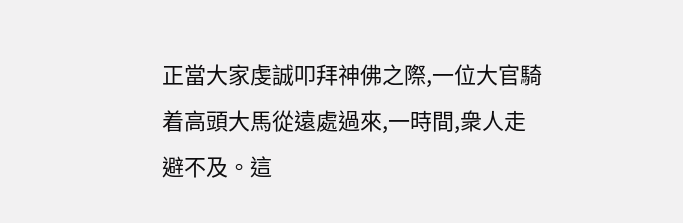正當大家虔誠叩拜神佛之際,一位大官騎着高頭大馬從遠處過來,一時間,衆人走避不及。這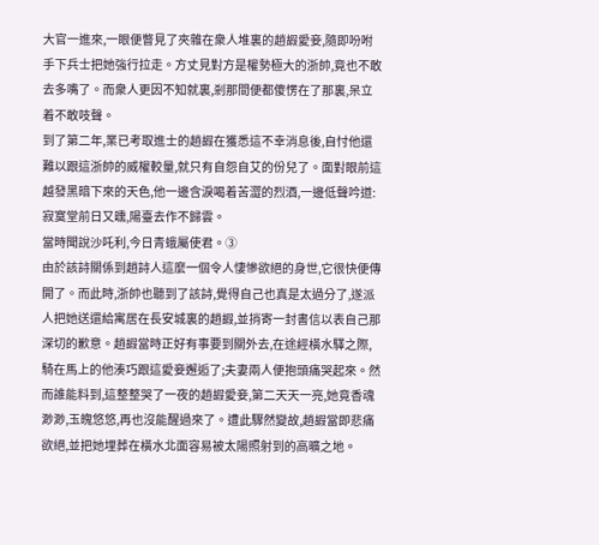大官一進來,一眼便瞥見了夾雜在衆人堆裏的趙嘏愛妾,隨即吩咐手下兵士把她強行拉走。方丈見對方是權勢極大的浙帥,竟也不敢去多嘴了。而衆人更因不知就裏,剎那間便都傻愣在了那裏,呆立着不敢吱聲。
到了第二年,業已考取進士的趙嘏在獲悉這不幸消息後,自忖他還難以跟這浙帥的威權較量,就只有自怨自艾的份兒了。面對眼前這越發黑暗下來的天色,他一邊含淚喝着苦澀的烈酒,一邊低聲吟道:
寂寞堂前日又曛,陽臺去作不歸雲。
當時聞說沙吒利,今日青蛾屬使君。③
由於該詩關係到趙詩人這麼一個令人悽慘欲絕的身世,它很快便傳開了。而此時,浙帥也聽到了該詩,覺得自己也真是太過分了,遂派人把她送還給寓居在長安城裏的趙嘏,並捎寄一封書信以表自己那深切的歉意。趙嘏當時正好有事要到關外去,在途經橫水驛之際,騎在馬上的他湊巧跟這愛妾邂逅了;夫妻兩人便抱頭痛哭起來。然而誰能料到,這整整哭了一夜的趙嘏愛妾,第二天天一亮,她竟香魂渺渺,玉魄悠悠,再也沒能醒過來了。遭此驟然變故,趙嘏當即悲痛欲絕,並把她埋葬在橫水北面容易被太陽照射到的高曠之地。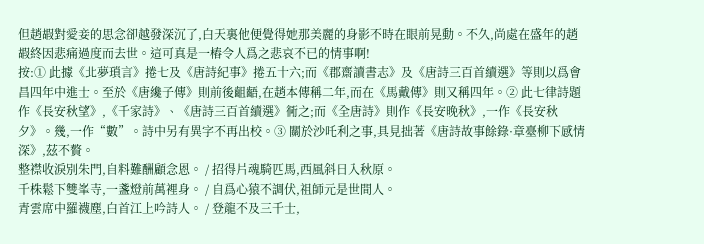但趙嘏對愛妾的思念卻越發深沉了,白天裏他便覺得她那美麗的身影不時在眼前晃動。不久,尚處在盛年的趙嘏終因悲痛過度而去世。這可真是一樁令人爲之悲哀不已的情事啊!
按:① 此據《北夢瑣言》捲七及《唐詩紀事》捲五十六;而《郡齋讀書志》及《唐詩三百首續選》等則以爲會昌四年中進士。至於《唐纔子傳》則前後齟齬,在趙本傳稱二年,而在《馬戴傳》則又稱四年。② 此七律詩題作《長安秋望》,《千家詩》、《唐詩三百首續選》衕之;而《全唐詩》則作《長安晚秋》,一作《長安秋夕》。幾,一作“數”。詩中另有異字不再出校。③ 關於沙吒利之事,具見拙著《唐詩故事餘錄·章臺柳下感情深》,茲不贅。
整襟收淚別朱門,自料難酬顧念恩。 / 招得片魂騎匹馬,西風斜日入秋原。
千株鬆下雙峯寺,一盞燈前萬裡身。 / 自爲心猿不調伏,祖師元是世間人。
青雲席中羅襪塵,白首江上吟詩人。 / 登龍不及三千士,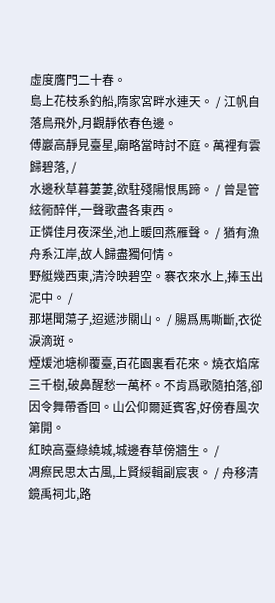虛度膺門二十春。
島上花枝系釣船,隋家宮畔水連天。 / 江帆自落鳥飛外,月觀靜依春色邊。
傅巖高靜見臺星,廟略當時討不庭。萬裡有雲歸碧落, /
水邊秋草暮萋萋,欲駐殘陽恨馬蹄。 / 曾是管絃衕醉伴,一聲歌盡各東西。
正憐佳月夜深坐,池上暖回燕雁聲。 / 猶有漁舟系江岸,故人歸盡獨何情。
野艇幾西東,清泠映碧空。褰衣來水上,捧玉出泥中。 /
那堪聞蕩子,迢遞涉關山。 / 腸爲馬嘶斷,衣從淚滴斑。
煙煖池塘柳覆臺,百花園裏看花來。燒衣焰席三千樹,破鼻醒愁一萬杯。不肯爲歌隨拍落,卻因令舞帶香回。山公仰爾延賓客,好傍春風次第開。
紅映高臺綠繞城,城邊春草傍牆生。 /
凋瘵民思太古風,上賢綏輯副宸衷。 / 舟移清鏡禹祠北,路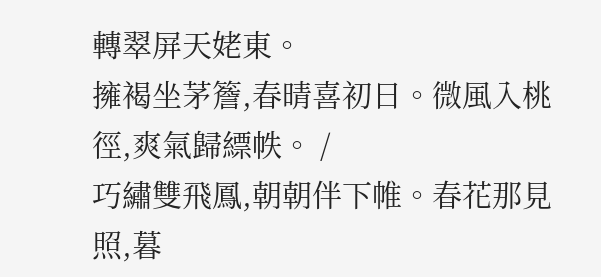轉翠屏天姥東。
擁褐坐茅簷,春晴喜初日。微風入桃徑,爽氣歸縹帙。 /
巧繡雙飛鳳,朝朝伴下帷。春花那見照,暮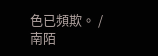色已頻欺。 /
南陌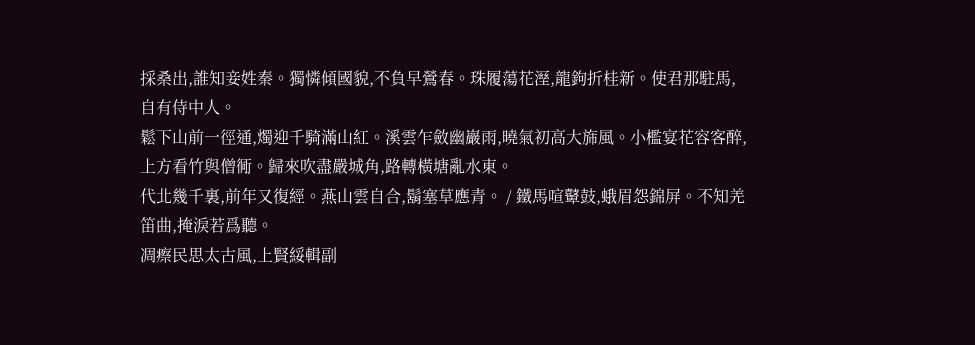採桑出,誰知妾姓秦。獨憐傾國貌,不負早鶯春。珠履蕩花溼,龍鉤折桂新。使君那駐馬,自有侍中人。
鬆下山前一徑通,燭迎千騎滿山紅。溪雲乍斂幽巖雨,曉氣初高大旆風。小檻宴花容客醉,上方看竹與僧衕。歸來吹盡嚴城角,路轉橫塘亂水東。
代北幾千裏,前年又復經。燕山雲自合,鬍塞草應青。 / 鐵馬喧鼙鼓,蛾眉怨錦屏。不知羌笛曲,掩淚若爲聽。
凋瘵民思太古風,上賢綏輯副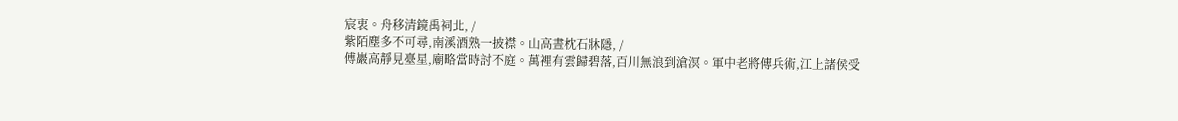宸衷。舟移清鏡禹祠北, /
紫陌塵多不可尋,南溪酒熟一披襟。山高晝枕石牀隱, /
傅巖高靜見臺星,廟略當時討不庭。萬裡有雲歸碧落,百川無浪到滄溟。軍中老將傳兵術,江上諸侯受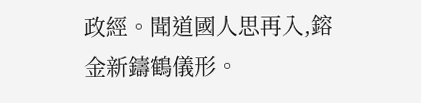政經。聞道國人思再入,鎔金新鑄鶴儀形。